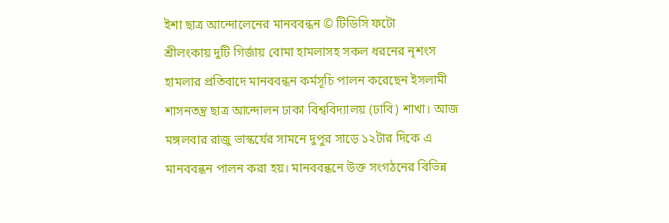ইশা ছাত্র আন্দোলেনের মানববন্ধন © টিডিসি ফটো
শ্রীলংকায় দুটি গির্জায় বোমা হামলাসহ সকল ধরনের নৃশংস হামলার প্রতিবাদে মানববন্ধন কর্মসূচি পালন করেছেন ইসলামী শাসনতন্ত্র ছাত্র আন্দোলন ঢাকা বিশ্ববিদ্যালয় (ঢাবি) শাখা। আজ মঙ্গলবার রাজু ভাস্কর্যের সামনে দুপুর সাড়ে ১২টার দিকে এ মানববন্ধন পালন করা হয়। মানববন্ধনে উক্ত সংগঠনের বিভিন্ন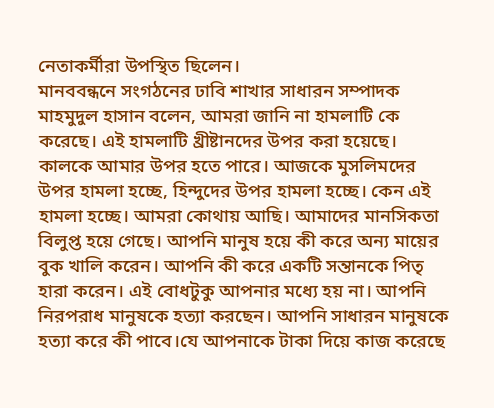নেতাকর্মীরা উপস্থিত ছিলেন।
মানববন্ধনে সংগঠনের ঢাবি শাখার সাধারন সম্পাদক মাহমুদুল হাসান বলেন, আমরা জানি না হামলাটি কে করেছে। এই হামলাটি খ্রীষ্টানদের উপর করা হয়েছে। কালকে আমার উপর হতে পারে। আজকে মুসলিমদের উপর হামলা হচ্ছে, হিন্দুদের উপর হামলা হচ্ছে। কেন এই হামলা হচ্ছে। আমরা কোথায় আছি। আমাদের মানসিকতা বিলুপ্ত হয়ে গেছে। আপনি মানুষ হয়ে কী করে অন্য মায়ের বুক খালি করেন। আপনি কী করে একটি সন্তানকে পিতৃ হারা করেন। এই বোধটুকু আপনার মধ্যে হয় না। আপনি নিরপরাধ মানুষকে হত্যা করছেন। আপনি সাধারন মানুষকে হত্যা করে কী পাবে।যে আপনাকে টাকা দিয়ে কাজ করেছে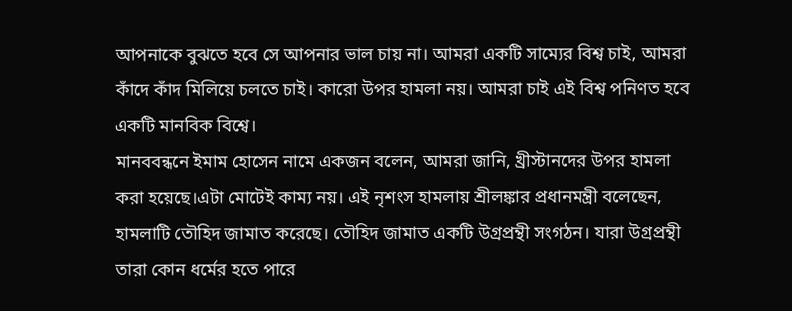আপনাকে বুঝতে হবে সে আপনার ভাল চায় না। আমরা একটি সাম্যের বিশ্ব চাই, আমরা কাঁদে কাঁদ মিলিয়ে চলতে চাই। কারো উপর হামলা নয়। আমরা চাই এই বিশ্ব পনিণত হবে একটি মানবিক বিশ্বে।
মানববন্ধনে ইমাম হোসেন নামে একজন বলেন, আমরা জানি, খ্রীস্টানদের উপর হামলা করা হয়েছে।এটা মোটেই কাম্য নয়। এই নৃশংস হামলায় শ্রীলঙ্কার প্রধানমন্ত্রী বলেছেন, হামলাটি তৌহিদ জামাত করেছে। তৌহিদ জামাত একটি উগ্রপ্রন্থী সংগঠন। যারা উগ্রপ্রন্থী তারা কোন ধর্মের হতে পারে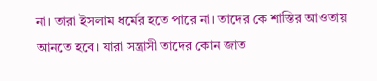না। তারা ইসলাম ধর্মের হতে পারে না। তাদের কে শাস্তির আওতায় আনতে হবে। যারা সন্ত্রাসী তাদের কোন জাত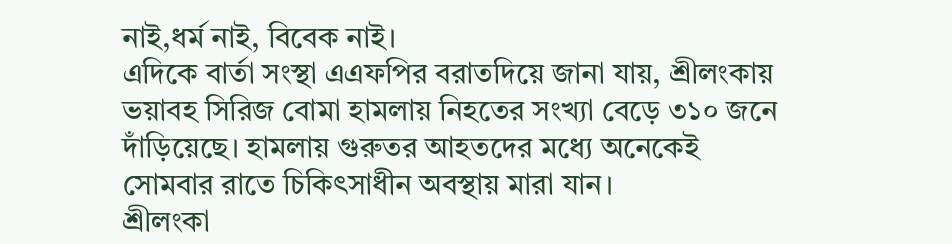নাই,ধর্ম নাই, বিবেক নাই।
এদিকে বার্তা সংস্থা এএফপির বরাতদিয়ে জানা যায়, শ্রীলংকায় ভয়াবহ সিরিজ বোমা হামলায় নিহতের সংখ্যা বেড়ে ৩১০ জনে দাঁড়িয়েছে। হামলায় গুরুতর আহতদের মধ্যে অনেকেই সোমবার রাতে চিকিৎসাধীন অবস্থায় মারা যান।
শ্রীলংকা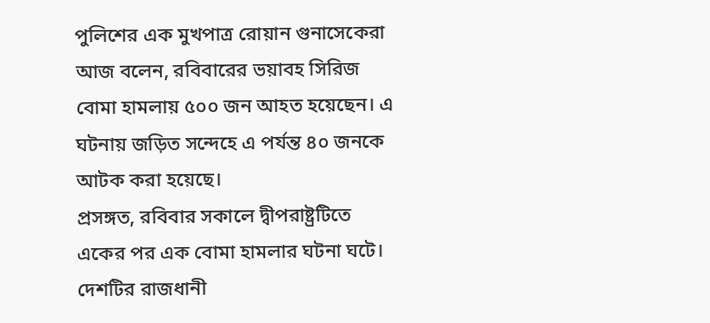পুলিশের এক মুখপাত্র রোয়ান গুনাসেকেরা আজ বলেন, রবিবারের ভয়াবহ সিরিজ বোমা হামলায় ৫০০ জন আহত হয়েছেন। এ ঘটনায় জড়িত সন্দেহে এ পর্যন্ত ৪০ জনকে আটক করা হয়েছে।
প্রসঙ্গত, রবিবার সকালে দ্বীপরাষ্ট্রটিতে একের পর এক বোমা হামলার ঘটনা ঘটে। দেশটির রাজধানী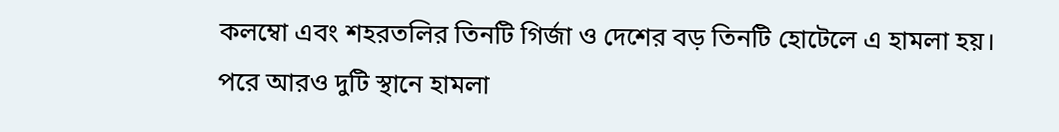কলম্বো এবং শহরতলির তিনটি গির্জা ও দেশের বড় তিনটি হোটেলে এ হামলা হয়। পরে আরও দুটি স্থানে হামলা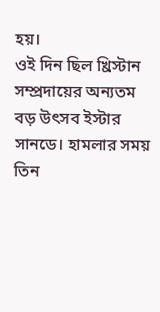হয়।
ওই দিন ছিল খ্রিস্টান সম্প্রদায়ের অন্যতম বড় উৎসব ইস্টার সানডে। হামলার সময় তিন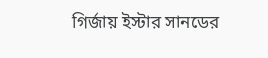গির্জায় ইস্টার সানডের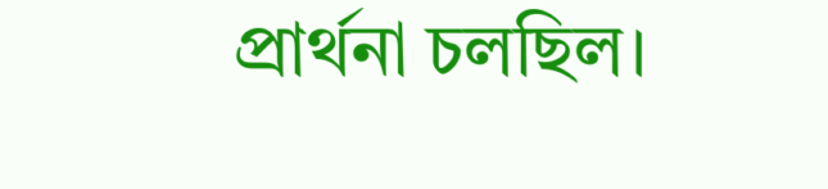প্রার্থনা চলছিল।